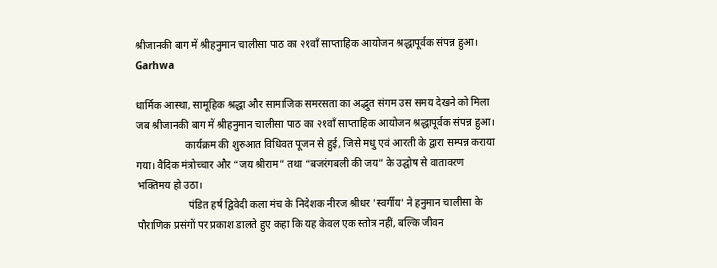श्रीजानकी बाग में श्रीहनुमान चालीसा पाठ का २१वाँ साप्ताहिक आयोजन श्रद्धापूर्वक संपन्न हुआ। Garhwa

धार्मिक आस्था, सामूहिक श्रद्धा और सामाजिक समरसता का अद्भुत संगम उस समय देखने को मिला जब श्रीजानकी बाग में श्रीहनुमान चालीसा पाठ का २१वाँ साप्ताहिक आयोजन श्रद्धापूर्वक संपन्न हुआ।
                   कार्यक्रम की शुरुआत विधिवत पूजन से हुई, जिसे मधु एवं आरती के द्वारा सम्पन्न कराया गया। वैदिक मंत्रोच्चार और “जय श्रीराम” तथा “बजरंगबली की जय” के उद्घोष से वातावरण भक्तिमय हो उठा।
                    पंडित हर्ष द्विवेदी कला मंच के निदेशक नीरज श्रीधर 'स्वर्गीय' ने हनुमान चालीसा के पौराणिक प्रसंगों पर प्रकाश डालते हुए कहा कि यह केवल एक स्तोत्र नहीं, बल्कि जीवन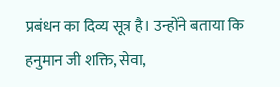प्रबंधन का दिव्य सूत्र है। उन्होंने बताया कि हनुमान जी शक्ति, सेवा,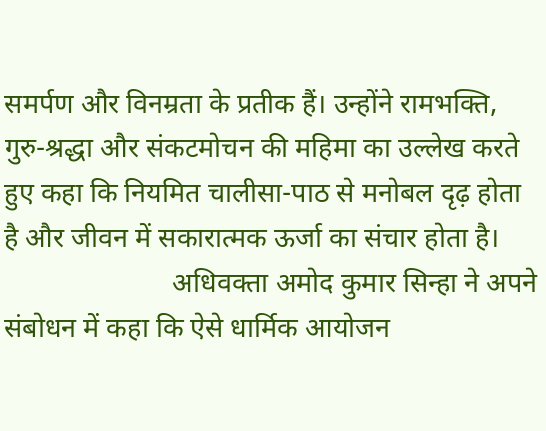समर्पण और विनम्रता के प्रतीक हैं। उन्होंने रामभक्ति, गुरु-श्रद्धा और संकटमोचन की महिमा का उल्लेख करते हुए कहा कि नियमित चालीसा-पाठ से मनोबल दृढ़ होता है और जीवन में सकारात्मक ऊर्जा का संचार होता है।
                        अधिवक्ता अमोद कुमार सिन्हा ने अपने संबोधन में कहा कि ऐसे धार्मिक आयोजन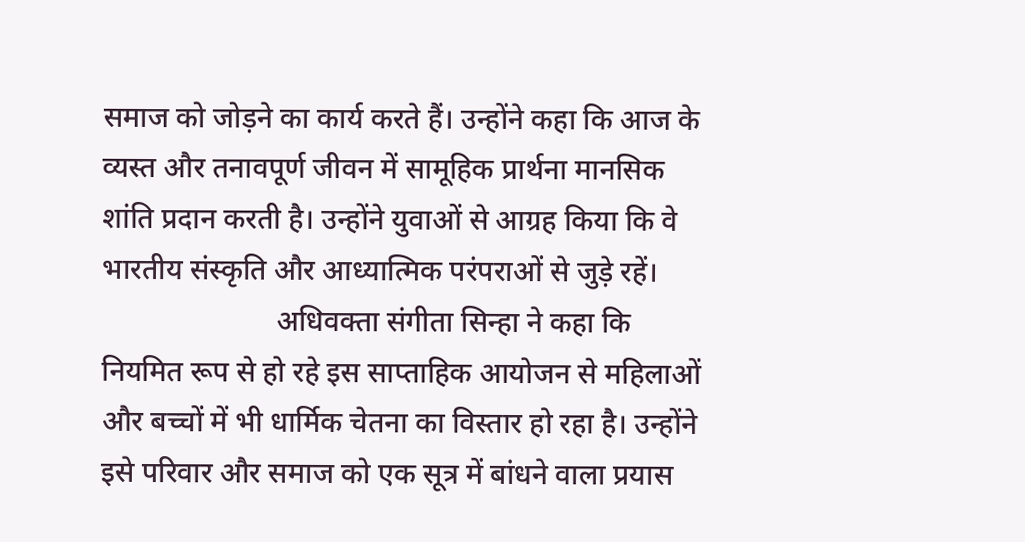समाज को जोड़ने का कार्य करते हैं। उन्होंने कहा कि आज के व्यस्त और तनावपूर्ण जीवन में सामूहिक प्रार्थना मानसिक शांति प्रदान करती है। उन्होंने युवाओं से आग्रह किया कि वे भारतीय संस्कृति और आध्यात्मिक परंपराओं से जुड़े रहें।
                        अधिवक्ता संगीता सिन्हा ने कहा कि नियमित रूप से हो रहे इस साप्ताहिक आयोजन से महिलाओं और बच्चों में भी धार्मिक चेतना का विस्तार हो रहा है। उन्होंने इसे परिवार और समाज को एक सूत्र में बांधने वाला प्रयास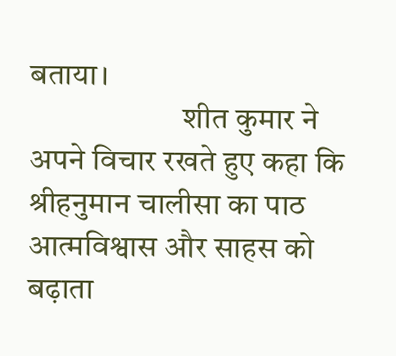बताया।
                        शीत कुमार ने अपने विचार रखते हुए कहा कि श्रीहनुमान चालीसा का पाठ आत्मविश्वास और साहस को बढ़ाता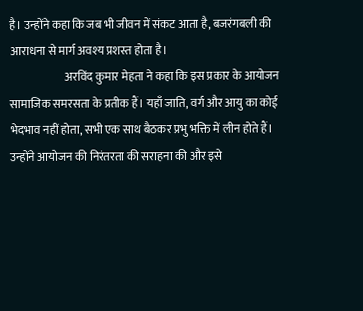है। उन्होंने कहा कि जब भी जीवन में संकट आता है, बजरंगबली की आराधना से मार्ग अवश्य प्रशस्त होता है।
                        अरविंद कुमार मेहता ने कहा कि इस प्रकार के आयोजन सामाजिक समरसता के प्रतीक हैं। यहाँ जाति, वर्ग और आयु का कोई भेदभाव नहीं होता, सभी एक साथ बैठकर प्रभु भक्ति में लीन होते हैं। उन्होंने आयोजन की निरंतरता की सराहना की और इसे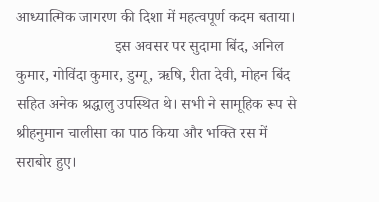आध्यात्मिक जागरण की दिशा में महत्वपूर्ण कदम बताया।
                         इस अवसर पर सुदामा बिंद, अनिल कुमार, गोविंदा कुमार, डुग्गू, ऋषि, रीता देवी, मोहन बिंद सहित अनेक श्रद्धालु उपस्थित थे। सभी ने सामूहिक रूप से श्रीहनुमान चालीसा का पाठ किया और भक्ति रस में सराबोर हुए।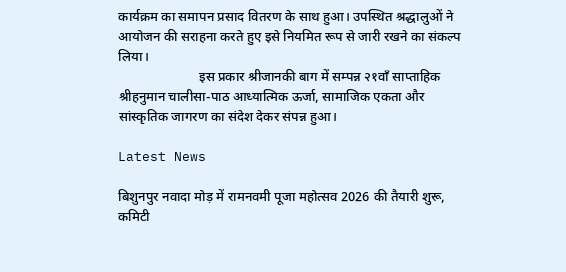कार्यक्रम का समापन प्रसाद वितरण के साथ हुआ। उपस्थित श्रद्धालुओं ने आयोजन की सराहना करते हुए इसे नियमित रूप से जारी रखने का संकल्प लिया।
                        इस प्रकार श्रीजानकी बाग में सम्पन्न २१वाँ साप्ताहिक श्रीहनुमान चालीसा-पाठ आध्यात्मिक ऊर्जा, सामाजिक एकता और सांस्कृतिक जागरण का संदेश देकर संपन्न हुआ।

Latest News

बिशुनपुर नवादा मोड़ में रामनवमी पूजा महोत्सव 2026 की तैयारी शुरू, कमिटी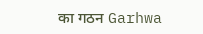का गठन Garhwa